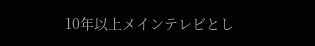10年以上メインテレビとし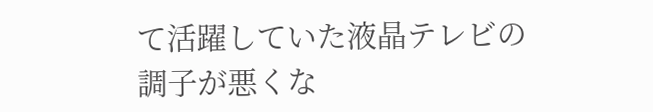て活躍していた液晶テレビの調子が悪くな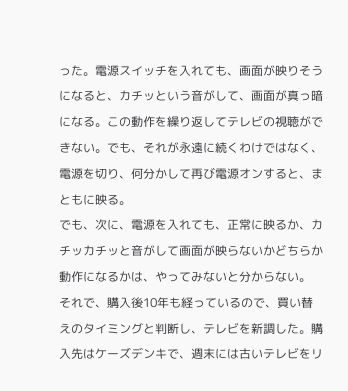った。電源スイッチを入れても、画面が映りそうになると、カチッという音がして、画面が真っ暗になる。この動作を繰り返してテレビの視聴ができない。でも、それが永遠に続くわけではなく、電源を切り、何分かして再び電源オンすると、まともに映る。
でも、次に、電源を入れても、正常に映るか、カチッカチッと音がして画面が映らないかどちらか動作になるかは、やってみないと分からない。
それで、購入後10年も経っているので、買い替えのタイミングと判断し、テレビを新調した。購入先はケーズデンキで、週末には古いテレビをリ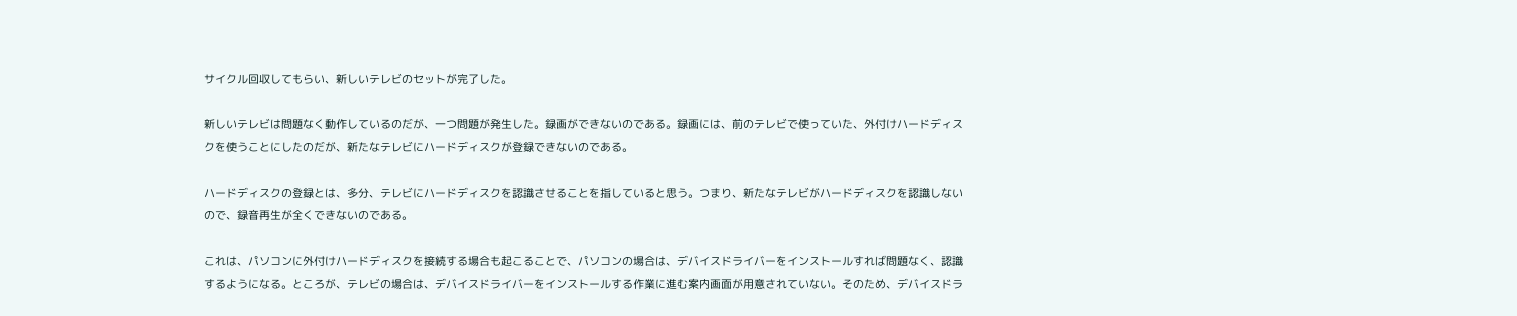サイクル回収してもらい、新しいテレビのセットが完了した。

新しいテレビは問題なく動作しているのだが、一つ問題が発生した。録画ができないのである。録画には、前のテレビで使っていた、外付けハードディスクを使うことにしたのだが、新たなテレビにハードディスクが登録できないのである。

ハードディスクの登録とは、多分、テレビにハードディスクを認識させることを指していると思う。つまり、新たなテレビがハードディスクを認識しないので、録音再生が全くできないのである。

これは、パソコンに外付けハードディスクを接続する場合も起こることで、パソコンの場合は、デバイスドライバーをインストールすれば問題なく、認識するようになる。ところが、テレビの場合は、デバイスドライバーをインストールする作業に進む案内画面が用意されていない。そのため、デバイスドラ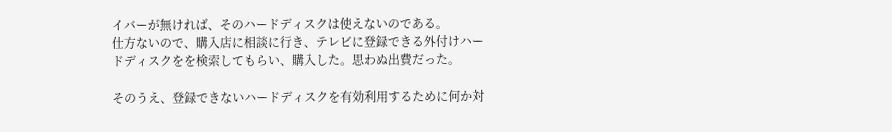イバーが無ければ、そのハードディスクは使えないのである。
仕方ないので、購入店に相談に行き、テレビに登録できる外付けハードディスクをを検索してもらい、購入した。思わぬ出費だった。

そのうえ、登録できないハードディスクを有効利用するために何か対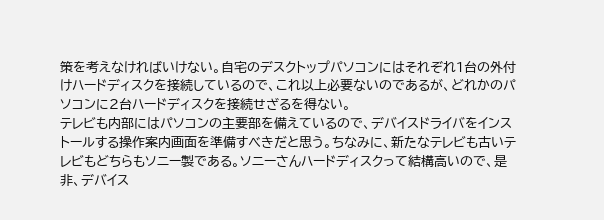策を考えなければいけない。自宅のデスクトップパソコンにはそれぞれ1台の外付けハードディスクを接続しているので、これ以上必要ないのであるが、どれかのパソコンに2台ハードディスクを接続せざるを得ない。
テレビも内部にはパソコンの主要部を備えているので、デバイスドライバをインストールする操作案内画面を準備すべきだと思う。ちなみに、新たなテレビも古いテレビもどちらもソニー製である。ソニーさんハードディスクって結構高いので、是非、デバイス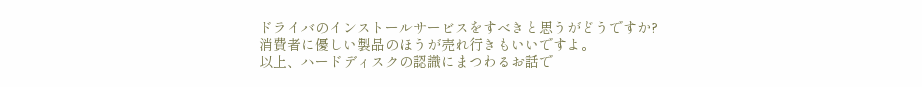ドライバのインストールサービスをすべきと思うがどうですか?
消費者に優しい製品のほうが売れ行きもいいですよ。
以上、ハードディスクの認識にまつわるお話で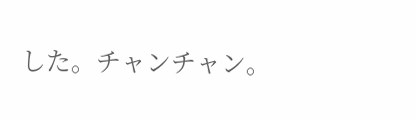した。チャンチャン。